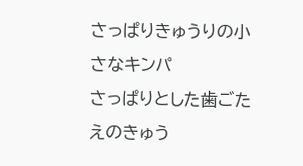さっぱりきゅうりの小さなキンパ
さっぱりとした歯ごたえのきゅう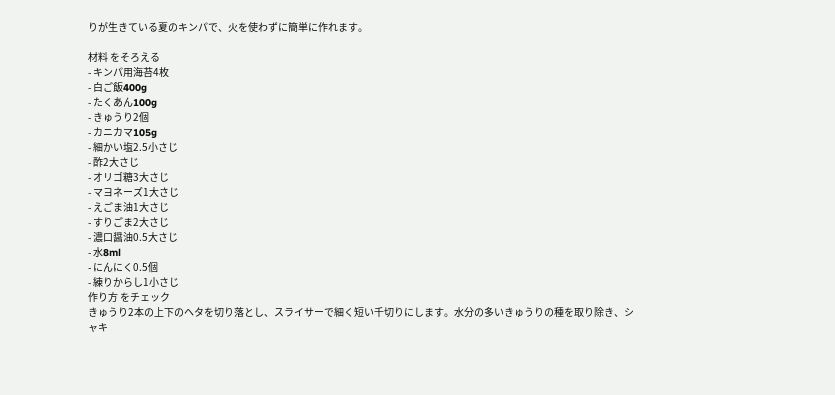りが生きている夏のキンパで、火を使わずに簡単に作れます。

材料 をそろえる
- キンパ用海苔4枚
- 白ご飯400g
- たくあん100g
- きゅうり2個
- カニカマ105g
- 細かい塩2.5小さじ
- 酢2大さじ
- オリゴ糖3大さじ
- マヨネーズ1大さじ
- えごま油1大さじ
- すりごま2大さじ
- 濃口醤油0.5大さじ
- 水8ml
- にんにく0.5個
- 練りからし1小さじ
作り方 をチェック
きゅうり2本の上下のヘタを切り落とし、スライサーで細く短い千切りにします。水分の多いきゅうりの種を取り除き、シャキ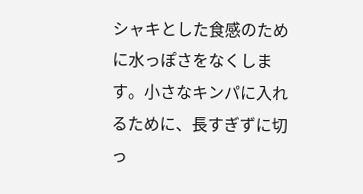シャキとした食感のために水っぽさをなくします。小さなキンパに入れるために、長すぎずに切っ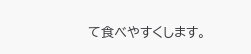て食べやすくします。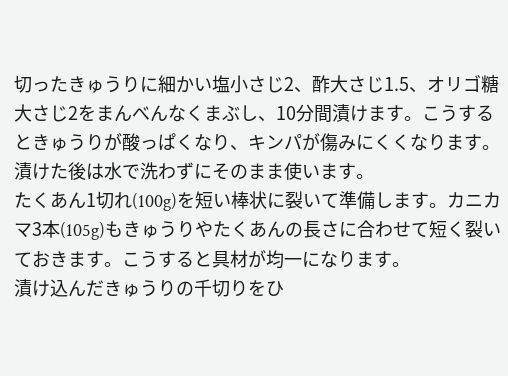切ったきゅうりに細かい塩小さじ2、酢大さじ1.5、オリゴ糖大さじ2をまんべんなくまぶし、10分間漬けます。こうするときゅうりが酸っぱくなり、キンパが傷みにくくなります。漬けた後は水で洗わずにそのまま使います。
たくあん1切れ(100g)を短い棒状に裂いて準備します。カニカマ3本(105g)もきゅうりやたくあんの長さに合わせて短く裂いておきます。こうすると具材が均一になります。
漬け込んだきゅうりの千切りをひ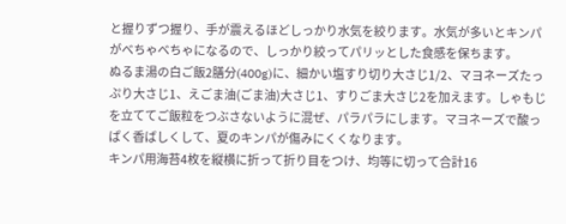と握りずつ握り、手が震えるほどしっかり水気を絞ります。水気が多いとキンパがべちゃべちゃになるので、しっかり絞ってパリッとした食感を保ちます。
ぬるま湯の白ご飯2膳分(400g)に、細かい塩すり切り大さじ1/2、マヨネーズたっぷり大さじ1、えごま油(ごま油)大さじ1、すりごま大さじ2を加えます。しゃもじを立ててご飯粒をつぶさないように混ぜ、パラパラにします。マヨネーズで酸っぱく香ばしくして、夏のキンパが傷みにくくなります。
キンパ用海苔4枚を縦横に折って折り目をつけ、均等に切って合計16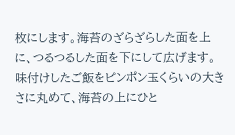枚にします。海苔のざらざらした面を上に、つるつるした面を下にして広げます。
味付けしたご飯をピンポン玉くらいの大きさに丸めて、海苔の上にひと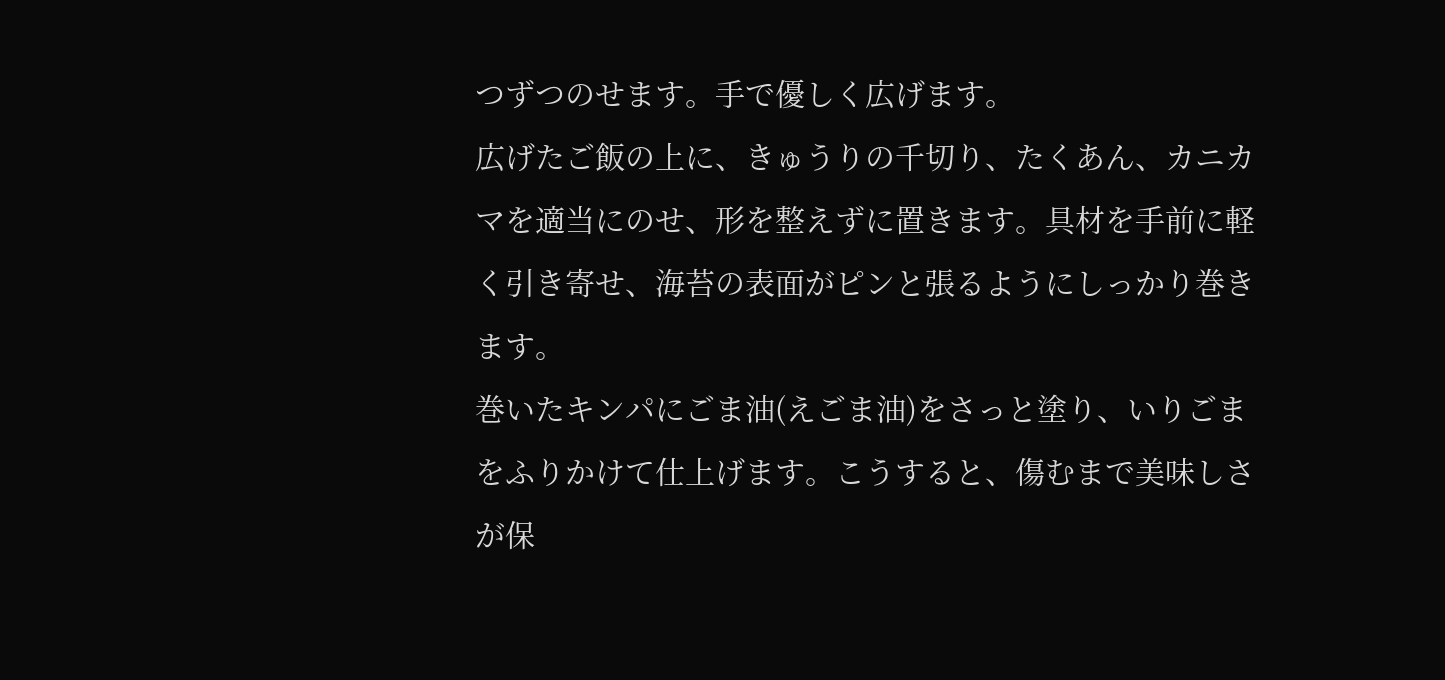つずつのせます。手で優しく広げます。
広げたご飯の上に、きゅうりの千切り、たくあん、カニカマを適当にのせ、形を整えずに置きます。具材を手前に軽く引き寄せ、海苔の表面がピンと張るようにしっかり巻きます。
巻いたキンパにごま油(えごま油)をさっと塗り、いりごまをふりかけて仕上げます。こうすると、傷むまで美味しさが保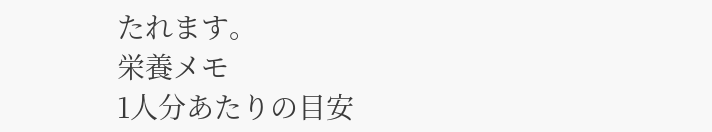たれます。
栄養メモ
1人分あたりの目安